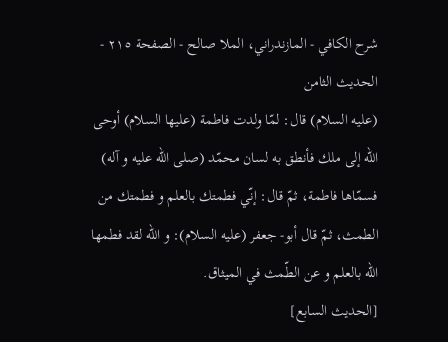شرح الكافي - المازندراني، الملا صالح - الصفحة ٢١٥ - الحديث الثامن
(عليه السلام) قال: لمّا ولدت فاطمة (عليها السلام) أوحى اللّه إلى ملك فأنطق به لسان محمّد (صلى اللّه عليه و آله) فسمّاها فاطمة، ثمّ قال: إنّي فطمتك بالعلم و فطمتك من الطمث، ثمّ قال أبو- جعفر (عليه السلام): و اللّه لقد فطمها اللّه بالعلم و عن الطّمث في الميثاق.
[الحديث السابع]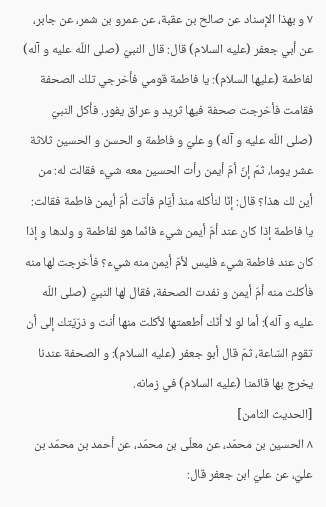٧ و بهذا الإسناد عن صالح بن عقبة، عن عمرو بن شمر، عن جابر، عن أبي جعفر (عليه السلام) قال: قال النبيّ (صلى اللّه عليه و آله) لفاطمة (عليها السلام): يا فاطمة قومي فأخرجي تلك الصحفة فقامت فأخرجت صحفة فيها ثريد و عراق يفور. فأكل النبيّ (صلى اللّه عليه و آله) و عليّ و فاطمة و الحسن و الحسين ثلاثة عشر يوما، ثمّ إنّ أمّ أيمن رأت الحسين معه شيء فقالت له: من أين لك هذا؟ قال: إنّا لنأكله منذ أيّام فأتت أمّ أيمن فاطمة فقالت: يا فاطمة إذا كان عند أمّ أيمن شيء فانّما هو لفاطمة و ولدها و إذا كان عند فاطمة شيء فليس لأمّ أيمن منه شيء؟ فأخرجت لها منه فأكلت منه أمّ أيمن و نفدت الصحفة، فقال لها النبيّ (صلى اللّه عليه و آله): أما لو لا أنّك أطعمتها لأكلت منها أنت و ذرّيّتك إلى أن تقوم السّاعة، ثمّ قال أبو جعفر (عليه السلام): و الصحفة عندنا يخرج بها قائمنا (عليه السلام) في زمانه.
[الحديث الثامن]
٨ الحسين بن محمّد، عن معلّى بن محمّد، عن أحمد بن محمّد بن عليّ، عن عليّ ابن جعفر قال: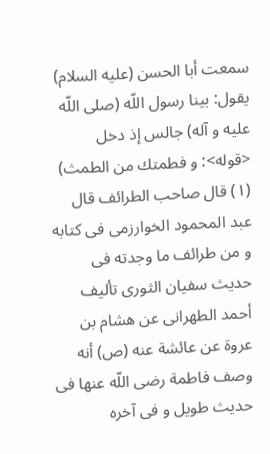سمعت أبا الحسن (عليه السلام) يقول: بينا رسول اللّه (صلى اللّه عليه و آله) جالس إذ دخل
<قوله>: و فطمتك من الطمث)
(١) قال صاحب الطرائف قال عبد المحمود الخوارزمى فى كتابه و من طرائف ما وجدته فى حديث سفيان الثورى تأليف أحمد الطهرانى عن هشام بن عروة عن عائشة عنه (ص) أنه وصف فاطمة رضى اللّه عنها فى حديث طويل و فى آخره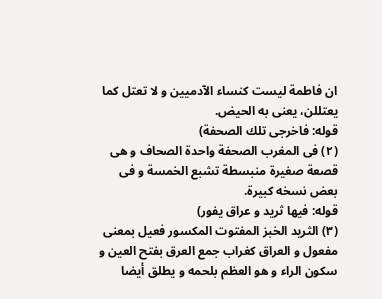ان فاطمة ليست كنساء الآدميين و لا تعتل كما يعتللن، يعنى به الحيض.
قوله: فاخرجى تلك الصحفة)
(٢) فى المغرب الصحفة واحدة الصحاف و هى قصعة صغيرة منبسطة تشبع الخمسة و فى بعض نسخه كبيرة.
قوله: فيها ثريد و عراق يفور)
(٣) الثريد الخبز المفتوت المكسور فعيل بمعنى مفعول و العراق كغراب جمع العرق بفتح العين و سكون الراء و هو العظم بلحمه و يطلق أيضا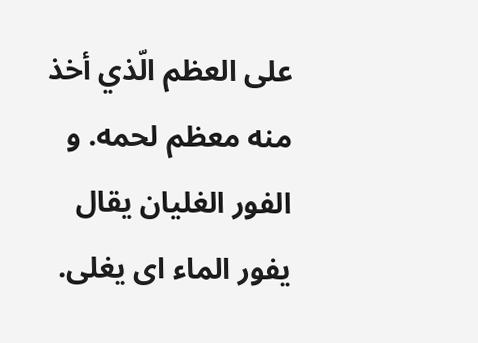على العظم الّذي أخذ منه معظم لحمه. و الفور الغليان يقال يفور الماء اى يغلى.